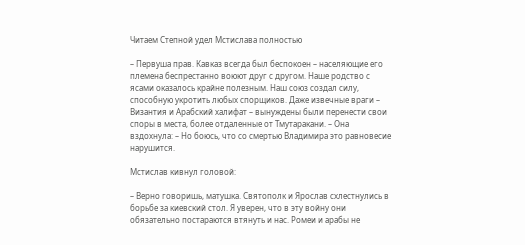Читаем Степной удел Мстислава полностью

– Первуша прав. Кавказ всегда был беспокоен – населяющие его племена беспрестанно воюют друг с другом. Наше родство с ясами оказалось крайне полезным. Наш союз создал силу, способную укротить любых спорщиков. Даже извечные враги – Византия и Арабский халифат – вынуждены были перенести свои споры в места, более отдаленные от Тмутаракани. – Она вздохнула: – Но боюсь, что со смертью Владимира это равновесие нарушится.

Мстислав кивнул головой:

– Верно говоришь, матушка. Святополк и Ярослав схлестнулись в борьбе за киевский стол. Я уверен, что в эту войну они обязательно постараются втянуть и нас. Ромеи и арабы не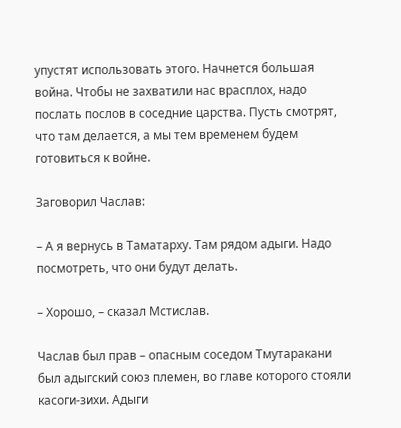упустят использовать этого. Начнется большая война. Чтобы не захватили нас врасплох, надо послать послов в соседние царства. Пусть смотрят, что там делается, а мы тем временем будем готовиться к войне.

Заговорил Часлав:

– А я вернусь в Таматарху. Там рядом адыги. Надо посмотреть, что они будут делать.

– Хорошо, – сказал Мстислав.

Часлав был прав – опасным соседом Тмутаракани был адыгский союз племен, во главе которого стояли касоги-зихи. Адыги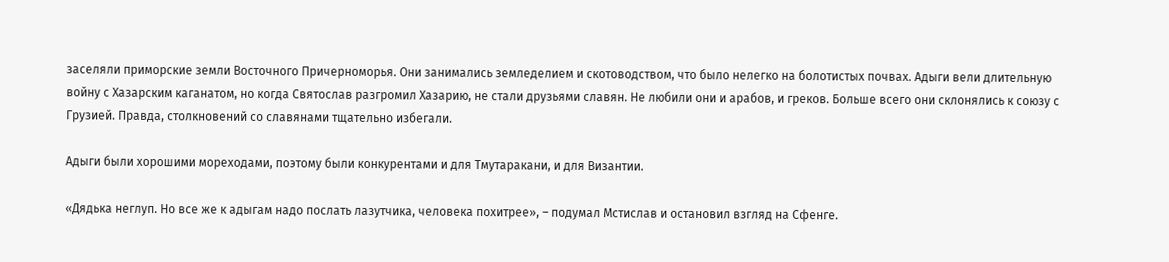заселяли приморские земли Восточного Причерноморья. Они занимались земледелием и скотоводством, что было нелегко на болотистых почвах. Адыги вели длительную войну с Хазарским каганатом, но когда Святослав разгромил Хазарию, не стали друзьями славян. Не любили они и арабов, и греков. Больше всего они склонялись к союзу с Грузией. Правда, столкновений со славянами тщательно избегали.

Адыги были хорошими мореходами, поэтому были конкурентами и для Тмутаракани, и для Византии.

«Дядька неглуп. Но все же к адыгам надо послать лазутчика, человека похитрее», – подумал Мстислав и остановил взгляд на Сфенге.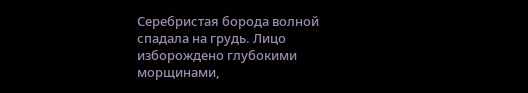Серебристая борода волной спадала на грудь. Лицо изборождено глубокими морщинами,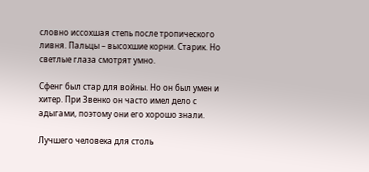словно иссохшая степь после тропического ливня. Пальцы – высохшие корни. Старик. Но светлые глаза смотрят умно.

Сфенг был стар для войны. Но он был умен и хитер. При Звенко он часто имел дело с адыгами, поэтому они его хорошо знали.

Лучшего человека для столь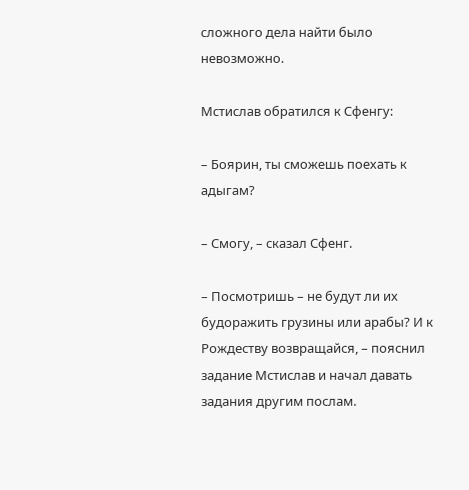сложного дела найти было невозможно.

Мстислав обратился к Сфенгу:

– Боярин, ты сможешь поехать к адыгам?

– Смогу, – сказал Сфенг.

– Посмотришь – не будут ли их будоражить грузины или арабы? И к Рождеству возвращайся, – пояснил задание Мстислав и начал давать задания другим послам.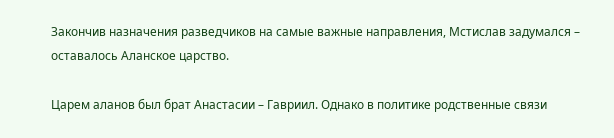Закончив назначения разведчиков на самые важные направления, Мстислав задумался – оставалось Аланское царство.

Царем аланов был брат Анастасии – Гавриил. Однако в политике родственные связи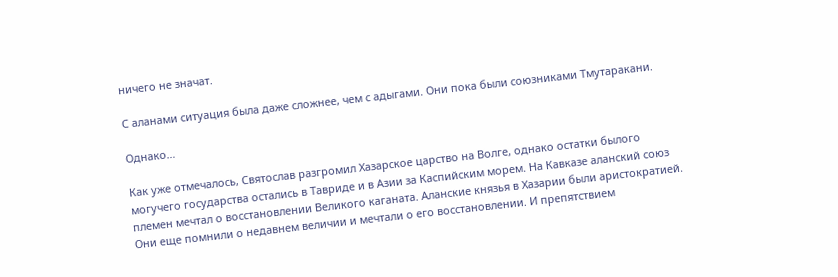ничего не значат.

С аланами ситуация была даже сложнее, чем с адыгами. Они пока были союзниками Тмутаракани.

Однако…

Как уже отмечалось, Святослав разгромил Хазарское царство на Волге, однако остатки былого могучего государства остались в Тавриде и в Азии за Каспийским морем. На Кавказе аланский союз племен мечтал о восстановлении Великого каганата. Аланские князья в Хазарии были аристократией. Они еще помнили о недавнем величии и мечтали о его восстановлении. И препятствием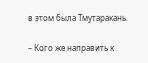в этом была Тмутаракань.

– Кого же направить к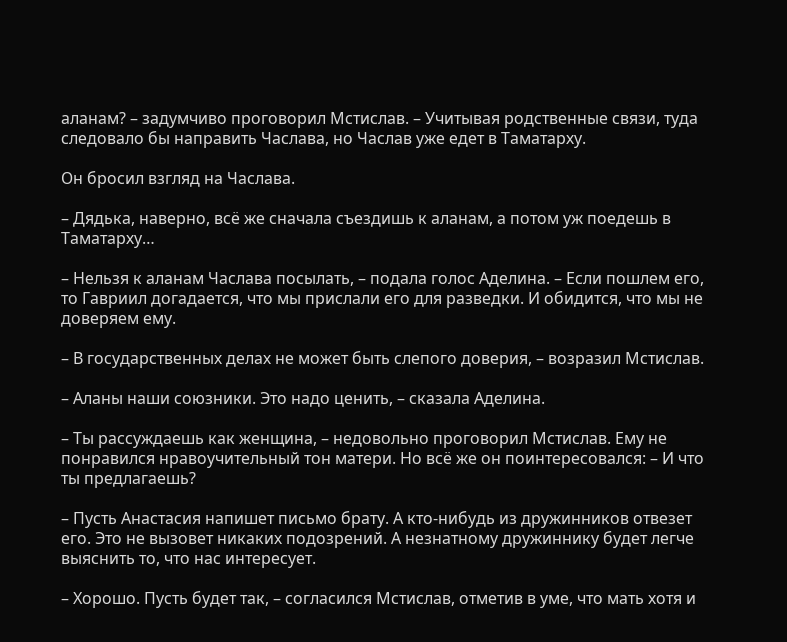аланам? – задумчиво проговорил Мстислав. – Учитывая родственные связи, туда следовало бы направить Часлава, но Часлав уже едет в Таматарху.

Он бросил взгляд на Часлава.

– Дядька, наверно, всё же сначала съездишь к аланам, а потом уж поедешь в Таматарху…

– Нельзя к аланам Часлава посылать, – подала голос Аделина. – Если пошлем его, то Гавриил догадается, что мы прислали его для разведки. И обидится, что мы не доверяем ему.

– В государственных делах не может быть слепого доверия, – возразил Мстислав.

– Аланы наши союзники. Это надо ценить, – сказала Аделина.

– Ты рассуждаешь как женщина, – недовольно проговорил Мстислав. Ему не понравился нравоучительный тон матери. Но всё же он поинтересовался: – И что ты предлагаешь?

– Пусть Анастасия напишет письмо брату. А кто-нибудь из дружинников отвезет его. Это не вызовет никаких подозрений. А незнатному дружиннику будет легче выяснить то, что нас интересует.

– Хорошо. Пусть будет так, – согласился Мстислав, отметив в уме, что мать хотя и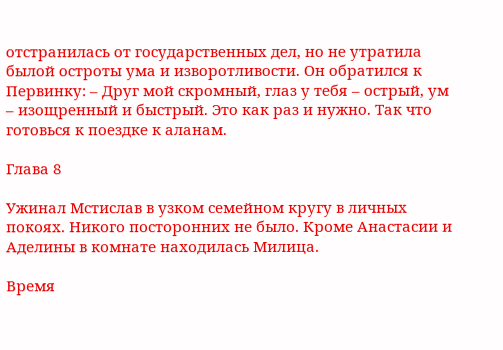отстранилась от государственных дел, но не утратила былой остроты ума и изворотливости. Он обратился к Первинку: – Друг мой скромный, глаз у тебя – острый, ум – изощренный и быстрый. Это как раз и нужно. Так что готовься к поездке к аланам.

Глава 8

Ужинал Мстислав в узком семейном кругу в личных покоях. Никого посторонних не было. Кроме Анастасии и Аделины в комнате находилась Милица.

Время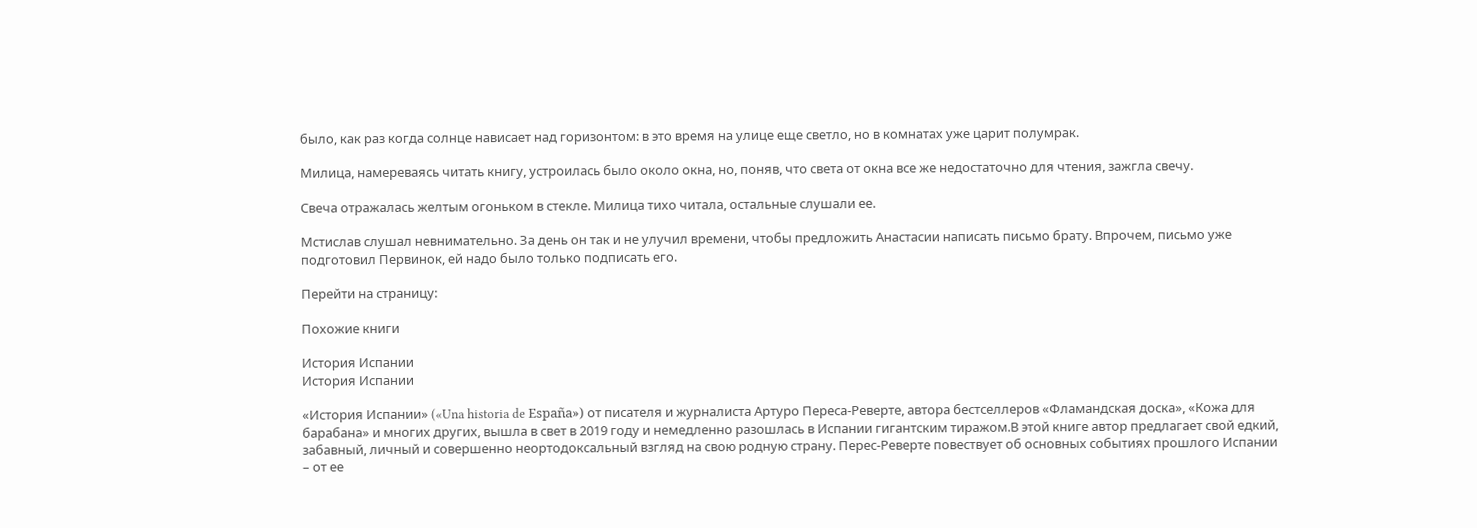было, как раз когда солнце нависает над горизонтом: в это время на улице еще светло, но в комнатах уже царит полумрак.

Милица, намереваясь читать книгу, устроилась было около окна, но, поняв, что света от окна все же недостаточно для чтения, зажгла свечу.

Свеча отражалась желтым огоньком в стекле. Милица тихо читала, остальные слушали ее.

Мстислав слушал невнимательно. За день он так и не улучил времени, чтобы предложить Анастасии написать письмо брату. Впрочем, письмо уже подготовил Первинок, ей надо было только подписать его.

Перейти на страницу:

Похожие книги

История Испании
История Испании

«История Испании» («Una historia de España») от писателя и журналиста Артуро Переса-Реверте, автора бестселлеров «Фламандская доска», «Кожа для барабана» и многих других, вышла в свет в 2019 году и немедленно разошлась в Испании гигантским тиражом.В этой книге автор предлагает свой едкий, забавный, личный и совершенно неортодоксальный взгляд на свою родную страну. Перес-Реверте повествует об основных событиях прошлого Испании – от ее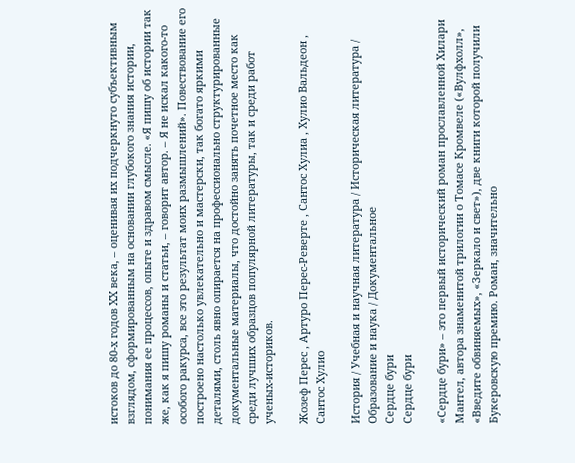истоков до 80-х годов XX века, – оценивая их подчеркнуто субъективным взглядом, сформированным на основании глубокого знания истории, понимания ее процессов, опыте и здравом смысле. «Я пишу об истории так же, как я пишу романы и статьи, – говорит автор. – Я не искал какого-то особого ракурса, все это результат моих размышлений». Повествование его построено настолько увлекательно и мастерски, так богато яркими деталями, столь явно опирается на профессионально структурированные документальные материалы, что достойно занять почетное место как среди лучших образцов популярной литературы, так и среди работ ученых-историков.

Жозеф Перес , Артуро Перес-Реверте , Сантос Хулиа , Хулио Вальдеон , Сантос Хулио

История / Учебная и научная литература / Историческая литература / Образование и наука / Документальное
Сердце бури
Сердце бури

«Сердце бури» – это первый исторический роман прославленной Хилари Мантел, автора знаменитой трилогии о Томасе Кромвеле («Вулфхолл», «Введите обвиняемых», «Зеркало и свет»), две книги которой получили Букеровскую премию. Роман, значительно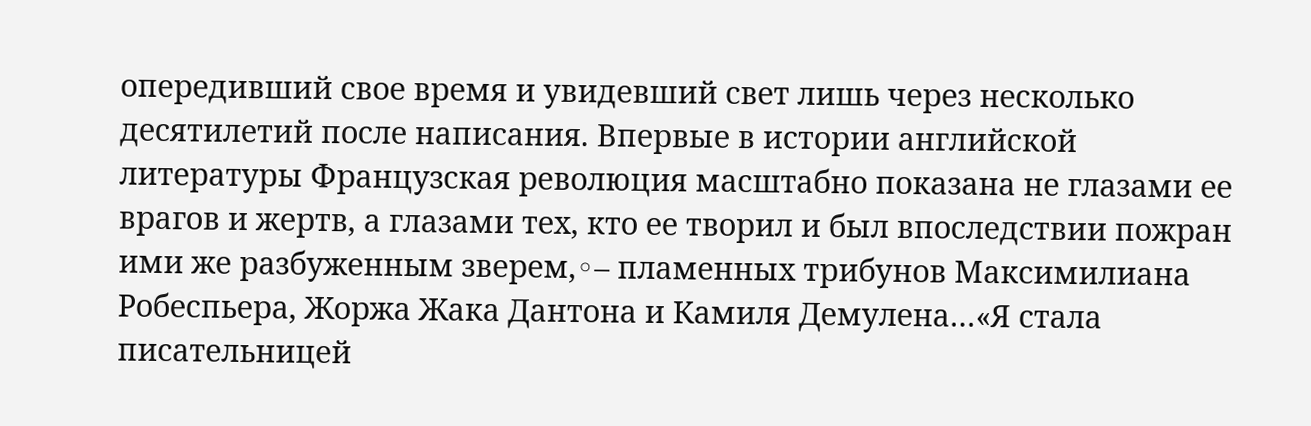опередивший свое время и увидевший свет лишь через несколько десятилетий после написания. Впервые в истории английской литературы Французская революция масштабно показана не глазами ее врагов и жертв, а глазами тех, кто ее творил и был впоследствии пожран ими же разбуженным зверем,◦– пламенных трибунов Максимилиана Робеспьера, Жоржа Жака Дантона и Камиля Демулена…«Я стала писательницей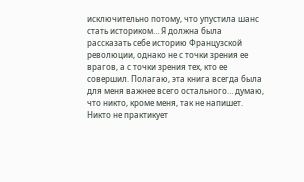исключительно потому, что упустила шанс стать историком… Я должна была рассказать себе историю Французской революции, однако не с точки зрения ее врагов, а с точки зрения тех, кто ее совершил. Полагаю, эта книга всегда была для меня важнее всего остального… думаю, что никто, кроме меня, так не напишет. Никто не практикует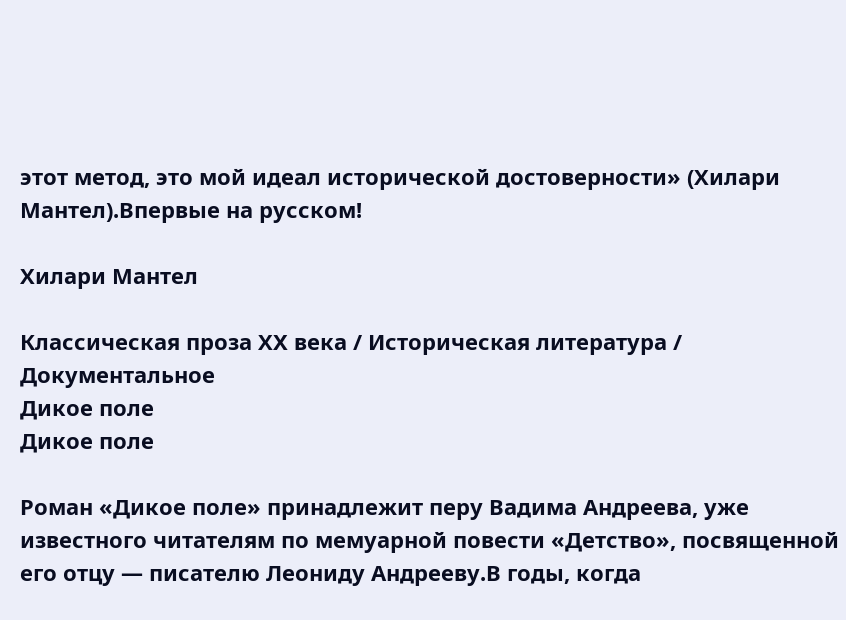этот метод, это мой идеал исторической достоверности» (Хилари Мантел).Впервые на русском!

Хилари Мантел

Классическая проза ХX века / Историческая литература / Документальное
Дикое поле
Дикое поле

Роман «Дикое поле» принадлежит перу Вадима Андреева, уже известного читателям по мемуарной повести «Детство», посвященной его отцу — писателю Леониду Андрееву.В годы, когда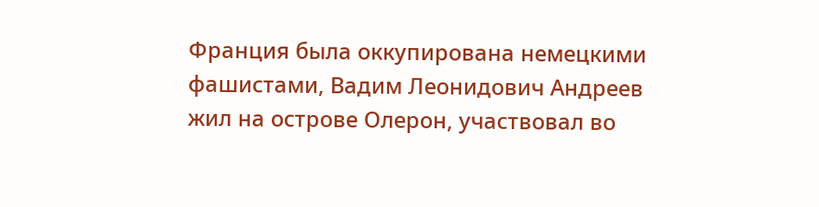Франция была оккупирована немецкими фашистами, Вадим Леонидович Андреев жил на острове Олерон, участвовал во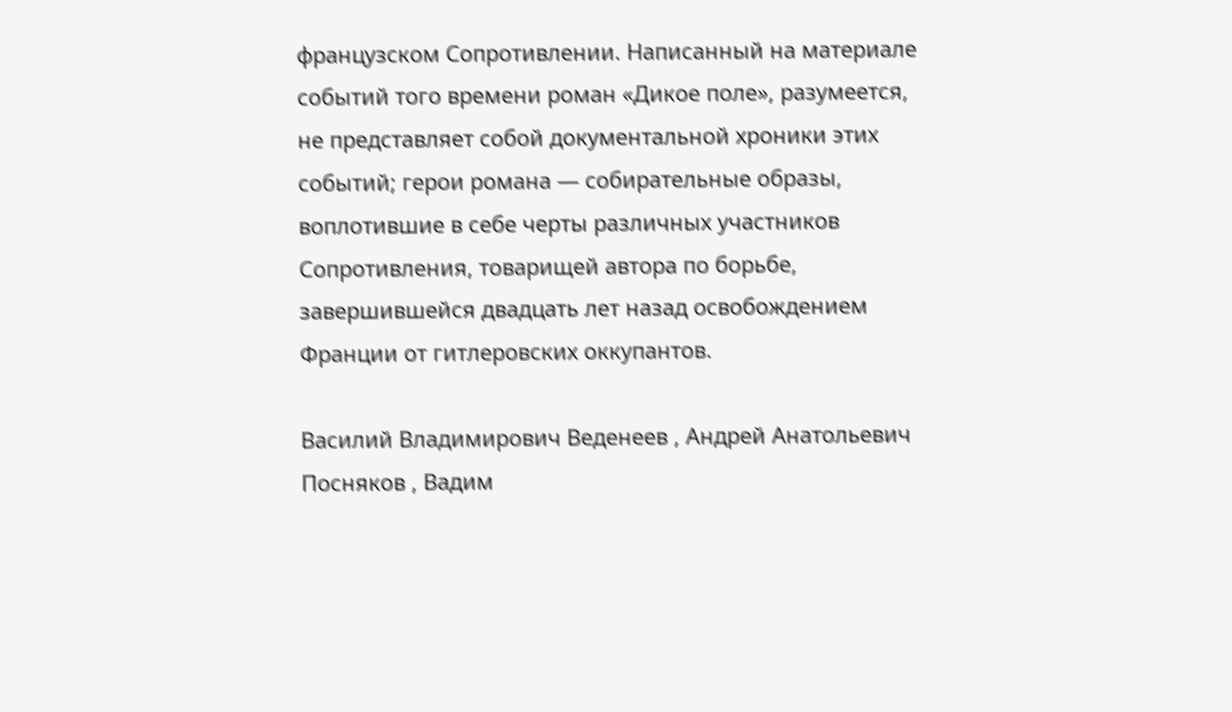французском Сопротивлении. Написанный на материале событий того времени роман «Дикое поле», разумеется, не представляет собой документальной хроники этих событий; герои романа — собирательные образы, воплотившие в себе черты различных участников Сопротивления, товарищей автора по борьбе, завершившейся двадцать лет назад освобождением Франции от гитлеровских оккупантов.

Василий Владимирович Веденеев , Андрей Анатольевич Посняков , Вадим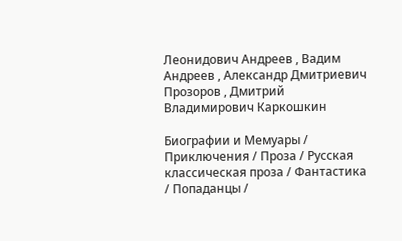Леонидович Андреев , Вадим Андреев , Александр Дмитриевич Прозоров , Дмитрий Владимирович Каркошкин

Биографии и Мемуары / Приключения / Проза / Русская классическая проза / Фантастика / Попаданцы /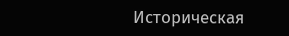Историческая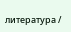литература /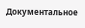Документальное